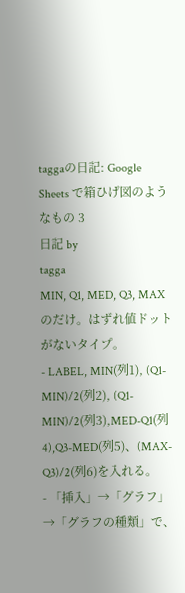taggaの日記: Google Sheets で箱ひげ図のようなもの 3
日記 by
tagga
MIN, Q1, MED, Q3, MAX のだけ。はずれ値ドットがないタイプ。
- LABEL, MIN(列1), (Q1-MIN)/2(列2), (Q1-MIN)/2(列3),MED-Q1(列4),Q3-MED(列5)、(MAX-Q3)/2(列6)を入れる。
- 「挿入」→「グラフ」→「グラフの種類」で、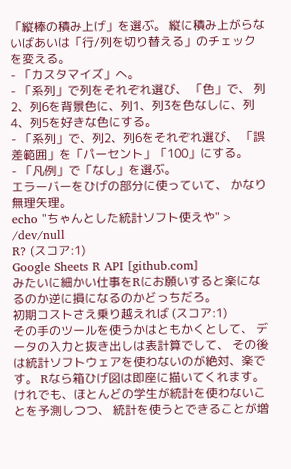「縦棒の積み上げ」を選ぶ。 縦に積み上がらないばあいは「行/列を切り替える」のチェックを変える。
- 「カスタマイズ」へ。
- 「系列」で列をそれぞれ選び、 「色」で、 列2、列6を背景色に、列1、列3を色なしに、列4、列5を好きな色にする。
- 「系列」で、列2、列6をそれぞれ選び、 「誤差範囲」を「パーセント」「100」にする。
- 「凡例」で「なし」を選ぶ。
エラーバーをひげの部分に使っていて、 かなり無理矢理。
echo "ちゃんとした統計ソフト使えや" > /dev/null
R? (スコア:1)
Google Sheets R API [github.com]
みたいに細かい仕事をRにお願いすると楽になるのか逆に損になるのかどっちだろ。
初期コストさえ乗り越えれば (スコア:1)
その手のツールを使うかはともかくとして、 データの入力と抜き出しは表計算でして、 その後は統計ソフトウェアを使わないのが絶対、楽です。 Rなら箱ひげ図は即座に描いてくれます。
けれでも、ほとんどの学生が統計を使わないことを予測しつつ、 統計を使うとできることが増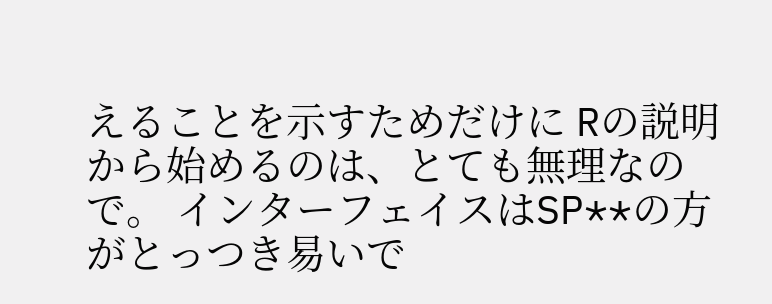えることを示すためだけに Rの説明から始めるのは、とても無理なので。 インターフェイスはSP**の方がとっつき易いで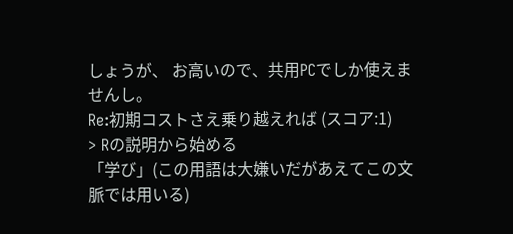しょうが、 お高いので、共用PCでしか使えませんし。
Re:初期コストさえ乗り越えれば (スコア:1)
> Rの説明から始める
「学び」(この用語は大嫌いだがあえてこの文脈では用いる)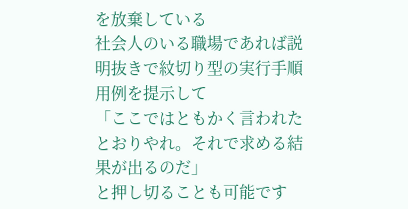を放棄している
社会人のいる職場であれば説明抜きで紋切り型の実行手順用例を提示して
「ここではともかく言われたとおりやれ。それで求める結果が出るのだ」
と押し切ることも可能です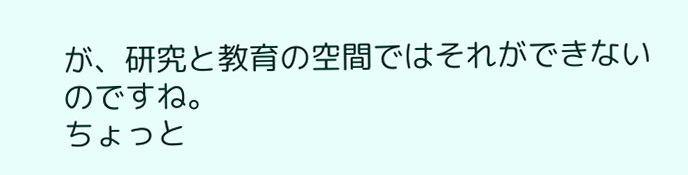が、研究と教育の空間ではそれができないのですね。
ちょっと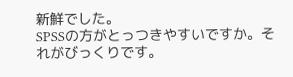新鮮でした。
SPSSの方がとっつきやすいですか。それがびっくりです。